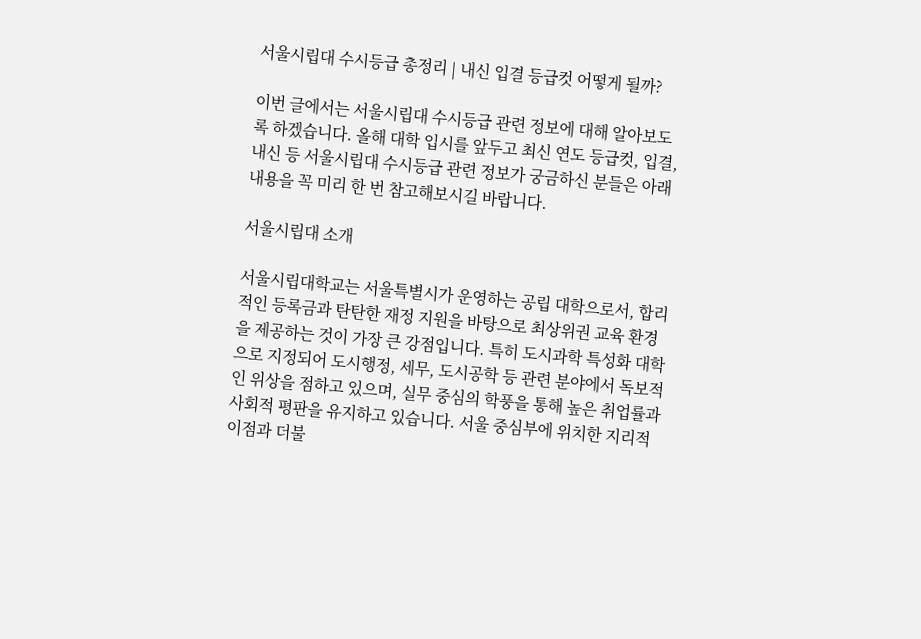서울시립대 수시등급 총정리 | 내신 입결 등급컷 어떻게 될까?

이번 글에서는 서울시립대 수시등급 관련 정보에 대해 알아보도록 하겠습니다. 올해 대학 입시를 앞두고 최신 연도 등급컷, 입결, 내신 등 서울시립대 수시등급 관련 정보가 궁금하신 분들은 아래 내용을 꼭 미리 한 번 참고해보시길 바랍니다.

서울시립대 소개

서울시립대학교는 서울특별시가 운영하는 공립 대학으로서, 합리적인 등록금과 탄탄한 재정 지원을 바탕으로 최상위권 교육 환경을 제공하는 것이 가장 큰 강점입니다. 특히 도시과학 특성화 대학으로 지정되어 도시행정, 세무, 도시공학 등 관련 분야에서 독보적인 위상을 점하고 있으며, 실무 중심의 학풍을 통해 높은 취업률과 사회적 평판을 유지하고 있습니다. 서울 중심부에 위치한 지리적 이점과 더불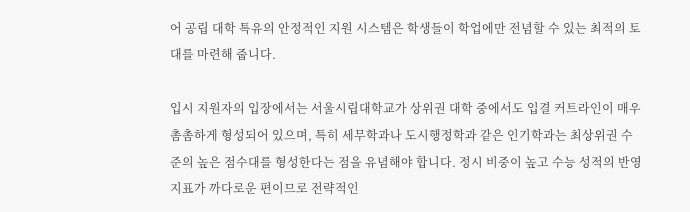어 공립 대학 특유의 안정적인 지원 시스템은 학생들이 학업에만 전념할 수 있는 최적의 토대를 마련해 줍니다.

입시 지원자의 입장에서는 서울시립대학교가 상위권 대학 중에서도 입결 커트라인이 매우 촘촘하게 형성되어 있으며, 특히 세무학과나 도시행정학과 같은 인기학과는 최상위권 수준의 높은 점수대를 형성한다는 점을 유념해야 합니다. 정시 비중이 높고 수능 성적의 반영 지표가 까다로운 편이므로 전략적인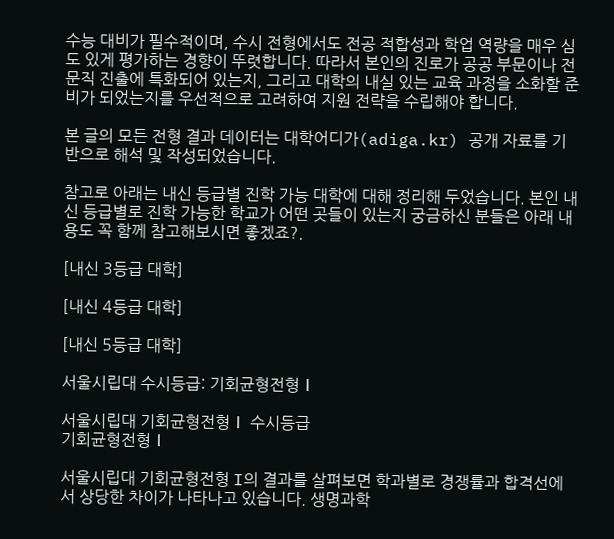수능 대비가 필수적이며, 수시 전형에서도 전공 적합성과 학업 역량을 매우 심도 있게 평가하는 경향이 뚜렷합니다. 따라서 본인의 진로가 공공 부문이나 전문직 진출에 특화되어 있는지, 그리고 대학의 내실 있는 교육 과정을 소화할 준비가 되었는지를 우선적으로 고려하여 지원 전략을 수립해야 합니다.

본 글의 모든 전형 결과 데이터는 대학어디가(adiga.kr) 공개 자료를 기반으로 해석 및 작성되었습니다.

참고로 아래는 내신 등급별 진학 가능 대학에 대해 정리해 두었습니다. 본인 내신 등급별로 진학 가능한 학교가 어떤 곳들이 있는지 궁금하신 분들은 아래 내용도 꼭 함께 참고해보시면 좋겠죠?.

[내신 3등급 대학]

[내신 4등급 대학]

[내신 5등급 대학]

서울시립대 수시등급: 기회균형전형Ⅰ

서울시립대 기회균형전형Ⅰ 수시등급
기회균형전형Ⅰ

서울시립대 기회균형전형 I의 결과를 살펴보면 학과별로 경쟁률과 합격선에서 상당한 차이가 나타나고 있습니다. 생명과학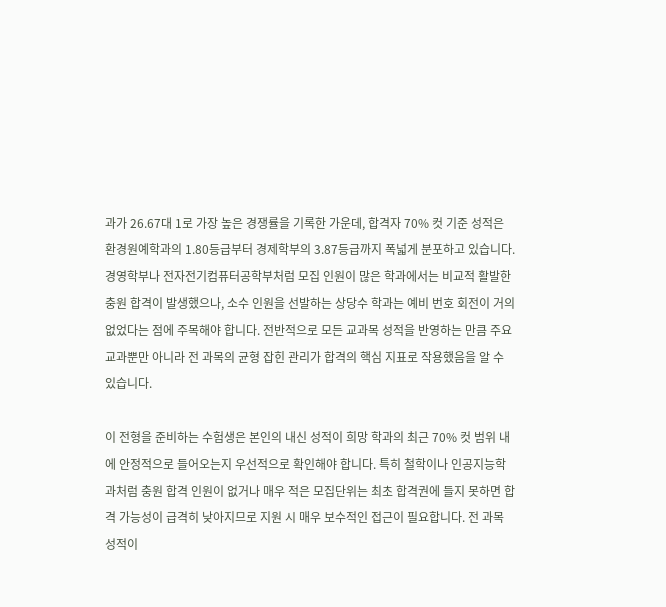과가 26.67대 1로 가장 높은 경쟁률을 기록한 가운데, 합격자 70% 컷 기준 성적은 환경원예학과의 1.80등급부터 경제학부의 3.87등급까지 폭넓게 분포하고 있습니다. 경영학부나 전자전기컴퓨터공학부처럼 모집 인원이 많은 학과에서는 비교적 활발한 충원 합격이 발생했으나, 소수 인원을 선발하는 상당수 학과는 예비 번호 회전이 거의 없었다는 점에 주목해야 합니다. 전반적으로 모든 교과목 성적을 반영하는 만큼 주요 교과뿐만 아니라 전 과목의 균형 잡힌 관리가 합격의 핵심 지표로 작용했음을 알 수 있습니다.

이 전형을 준비하는 수험생은 본인의 내신 성적이 희망 학과의 최근 70% 컷 범위 내에 안정적으로 들어오는지 우선적으로 확인해야 합니다. 특히 철학이나 인공지능학과처럼 충원 합격 인원이 없거나 매우 적은 모집단위는 최초 합격권에 들지 못하면 합격 가능성이 급격히 낮아지므로 지원 시 매우 보수적인 접근이 필요합니다. 전 과목 성적이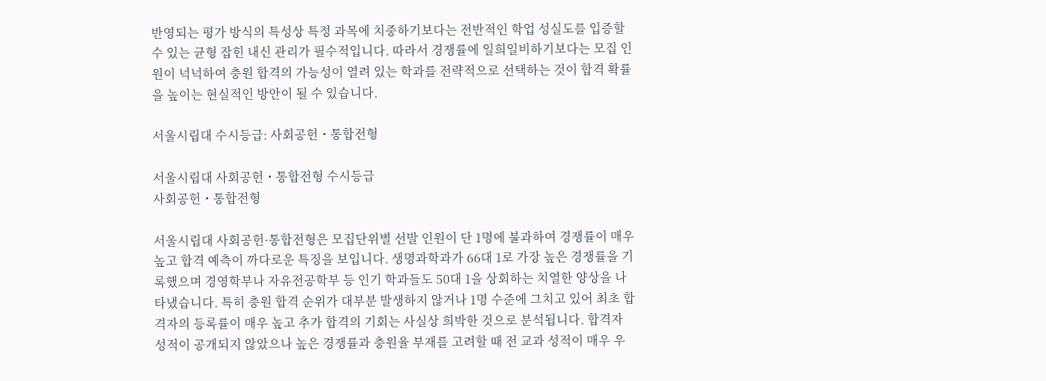반영되는 평가 방식의 특성상 특정 과목에 치중하기보다는 전반적인 학업 성실도를 입증할 수 있는 균형 잡힌 내신 관리가 필수적입니다. 따라서 경쟁률에 일희일비하기보다는 모집 인원이 넉넉하여 충원 합격의 가능성이 열려 있는 학과를 전략적으로 선택하는 것이 합격 확률을 높이는 현실적인 방안이 될 수 있습니다.

서울시립대 수시등급: 사회공헌・통합전형

서울시립대 사회공헌・통합전형 수시등급
사회공헌・통합전형

서울시립대 사회공헌·통합전형은 모집단위별 선발 인원이 단 1명에 불과하여 경쟁률이 매우 높고 합격 예측이 까다로운 특징을 보입니다. 생명과학과가 66대 1로 가장 높은 경쟁률을 기록했으며 경영학부나 자유전공학부 등 인기 학과들도 50대 1을 상회하는 치열한 양상을 나타냈습니다. 특히 충원 합격 순위가 대부분 발생하지 않거나 1명 수준에 그치고 있어 최초 합격자의 등록률이 매우 높고 추가 합격의 기회는 사실상 희박한 것으로 분석됩니다. 합격자 성적이 공개되지 않았으나 높은 경쟁률과 충원율 부재를 고려할 때 전 교과 성적이 매우 우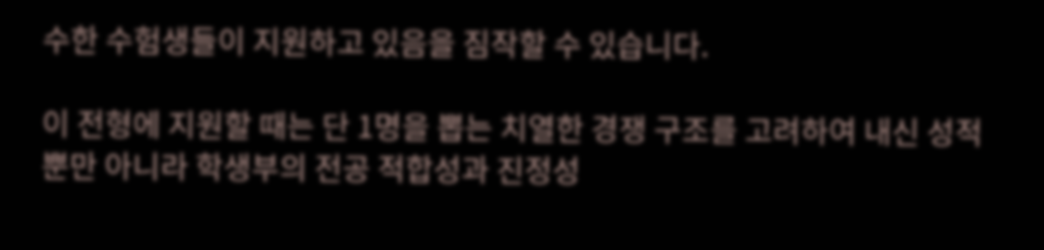수한 수험생들이 지원하고 있음을 짐작할 수 있습니다.

이 전형에 지원할 때는 단 1명을 뽑는 치열한 경쟁 구조를 고려하여 내신 성적뿐만 아니라 학생부의 전공 적합성과 진정성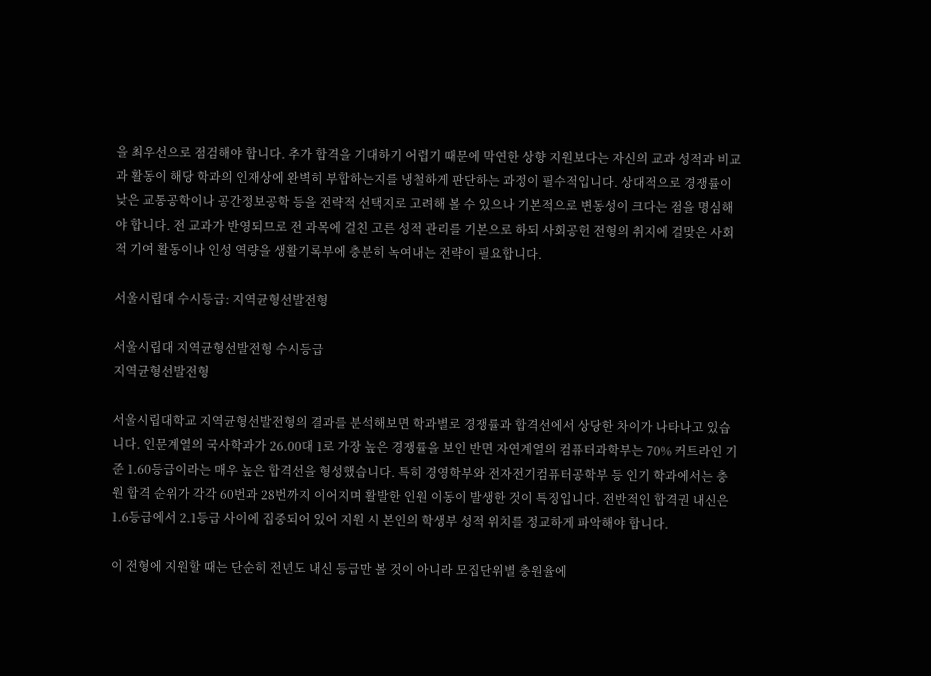을 최우선으로 점검해야 합니다. 추가 합격을 기대하기 어렵기 때문에 막연한 상향 지원보다는 자신의 교과 성적과 비교과 활동이 해당 학과의 인재상에 완벽히 부합하는지를 냉철하게 판단하는 과정이 필수적입니다. 상대적으로 경쟁률이 낮은 교통공학이나 공간정보공학 등을 전략적 선택지로 고려해 볼 수 있으나 기본적으로 변동성이 크다는 점을 명심해야 합니다. 전 교과가 반영되므로 전 과목에 걸친 고른 성적 관리를 기본으로 하되 사회공헌 전형의 취지에 걸맞은 사회적 기여 활동이나 인성 역량을 생활기록부에 충분히 녹여내는 전략이 필요합니다.

서울시립대 수시등급: 지역균형선발전형

서울시립대 지역균형선발전형 수시등급
지역균형선발전형

서울시립대학교 지역균형선발전형의 결과를 분석해보면 학과별로 경쟁률과 합격선에서 상당한 차이가 나타나고 있습니다. 인문계열의 국사학과가 26.00대 1로 가장 높은 경쟁률을 보인 반면 자연계열의 컴퓨터과학부는 70% 커트라인 기준 1.60등급이라는 매우 높은 합격선을 형성했습니다. 특히 경영학부와 전자전기컴퓨터공학부 등 인기 학과에서는 충원 합격 순위가 각각 60번과 28번까지 이어지며 활발한 인원 이동이 발생한 것이 특징입니다. 전반적인 합격권 내신은 1.6등급에서 2.1등급 사이에 집중되어 있어 지원 시 본인의 학생부 성적 위치를 정교하게 파악해야 합니다.

이 전형에 지원할 때는 단순히 전년도 내신 등급만 볼 것이 아니라 모집단위별 충원율에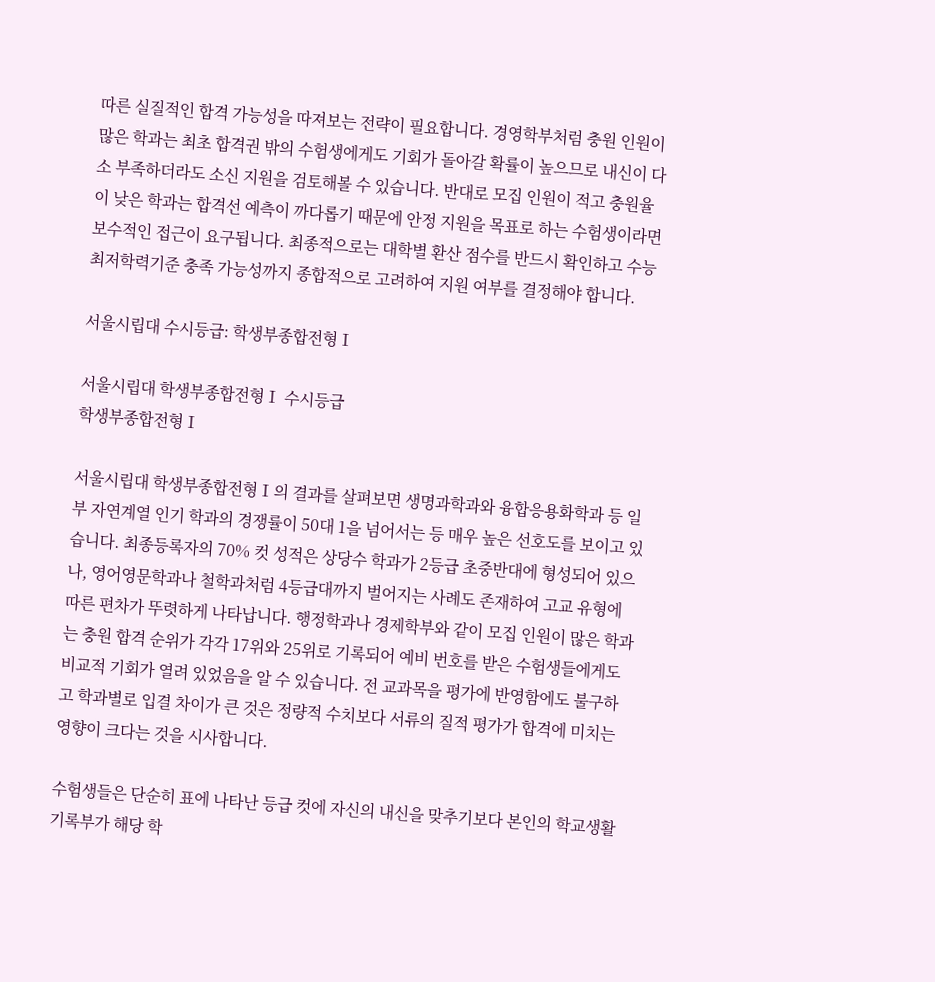따른 실질적인 합격 가능성을 따져보는 전략이 필요합니다. 경영학부처럼 충원 인원이 많은 학과는 최초 합격권 밖의 수험생에게도 기회가 돌아갈 확률이 높으므로 내신이 다소 부족하더라도 소신 지원을 검토해볼 수 있습니다. 반대로 모집 인원이 적고 충원율이 낮은 학과는 합격선 예측이 까다롭기 때문에 안정 지원을 목표로 하는 수험생이라면 보수적인 접근이 요구됩니다. 최종적으로는 대학별 환산 점수를 반드시 확인하고 수능 최저학력기준 충족 가능성까지 종합적으로 고려하여 지원 여부를 결정해야 합니다.

서울시립대 수시등급: 학생부종합전형Ⅰ

서울시립대 학생부종합전형Ⅰ 수시등급
학생부종합전형Ⅰ

서울시립대 학생부종합전형Ⅰ의 결과를 살펴보면 생명과학과와 융합응용화학과 등 일부 자연계열 인기 학과의 경쟁률이 50대 1을 넘어서는 등 매우 높은 선호도를 보이고 있습니다. 최종등록자의 70% 컷 성적은 상당수 학과가 2등급 초중반대에 형성되어 있으나, 영어영문학과나 철학과처럼 4등급대까지 벌어지는 사례도 존재하여 고교 유형에 따른 편차가 뚜렷하게 나타납니다. 행정학과나 경제학부와 같이 모집 인원이 많은 학과는 충원 합격 순위가 각각 17위와 25위로 기록되어 예비 번호를 받은 수험생들에게도 비교적 기회가 열려 있었음을 알 수 있습니다. 전 교과목을 평가에 반영함에도 불구하고 학과별로 입결 차이가 큰 것은 정량적 수치보다 서류의 질적 평가가 합격에 미치는 영향이 크다는 것을 시사합니다.

수험생들은 단순히 표에 나타난 등급 컷에 자신의 내신을 맞추기보다 본인의 학교생활기록부가 해당 학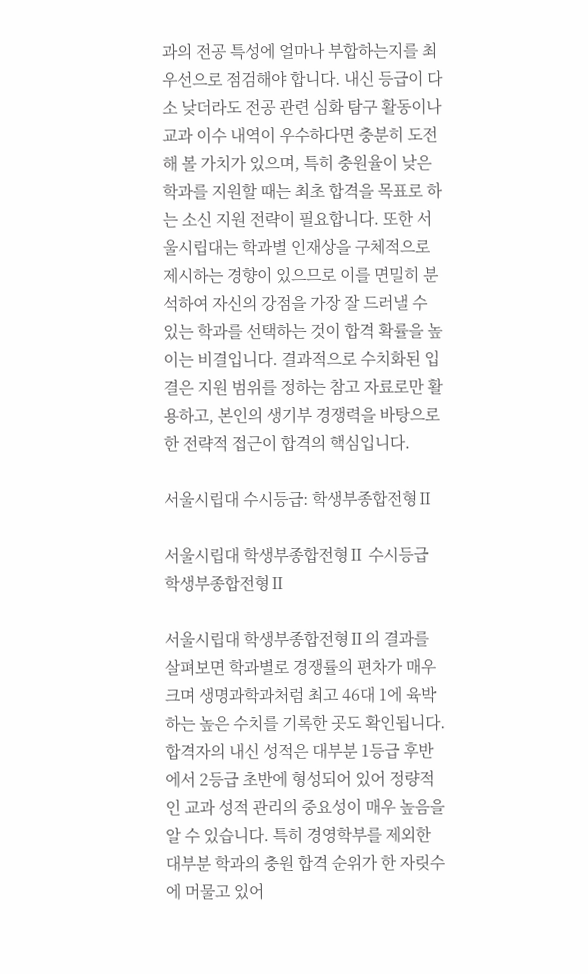과의 전공 특성에 얼마나 부합하는지를 최우선으로 점검해야 합니다. 내신 등급이 다소 낮더라도 전공 관련 심화 탐구 활동이나 교과 이수 내역이 우수하다면 충분히 도전해 볼 가치가 있으며, 특히 충원율이 낮은 학과를 지원할 때는 최초 합격을 목표로 하는 소신 지원 전략이 필요합니다. 또한 서울시립대는 학과별 인재상을 구체적으로 제시하는 경향이 있으므로 이를 면밀히 분석하여 자신의 강점을 가장 잘 드러낼 수 있는 학과를 선택하는 것이 합격 확률을 높이는 비결입니다. 결과적으로 수치화된 입결은 지원 범위를 정하는 참고 자료로만 활용하고, 본인의 생기부 경쟁력을 바탕으로 한 전략적 접근이 합격의 핵심입니다.

서울시립대 수시등급: 학생부종합전형Ⅱ

서울시립대 학생부종합전형Ⅱ 수시등급
학생부종합전형Ⅱ

서울시립대 학생부종합전형Ⅱ의 결과를 살펴보면 학과별로 경쟁률의 편차가 매우 크며 생명과학과처럼 최고 46대 1에 육박하는 높은 수치를 기록한 곳도 확인됩니다. 합격자의 내신 성적은 대부분 1등급 후반에서 2등급 초반에 형성되어 있어 정량적인 교과 성적 관리의 중요성이 매우 높음을 알 수 있습니다. 특히 경영학부를 제외한 대부분 학과의 충원 합격 순위가 한 자릿수에 머물고 있어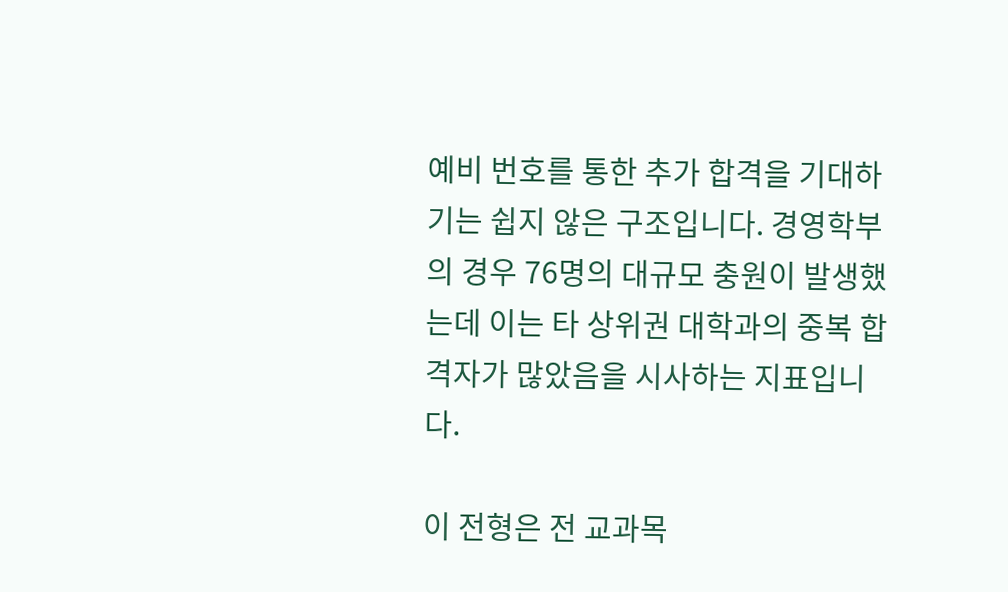예비 번호를 통한 추가 합격을 기대하기는 쉽지 않은 구조입니다. 경영학부의 경우 76명의 대규모 충원이 발생했는데 이는 타 상위권 대학과의 중복 합격자가 많았음을 시사하는 지표입니다.

이 전형은 전 교과목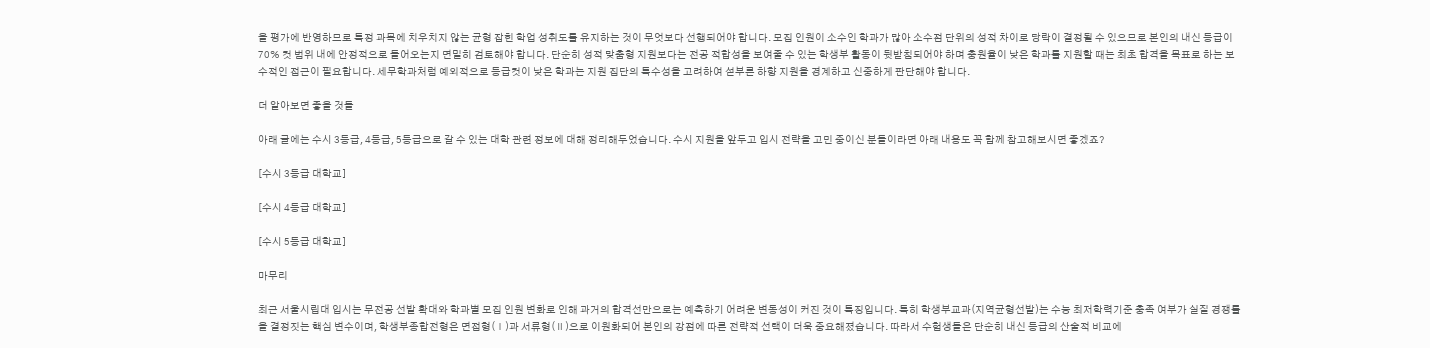을 평가에 반영하므로 특정 과목에 치우치지 않는 균형 잡힌 학업 성취도를 유지하는 것이 무엇보다 선행되어야 합니다. 모집 인원이 소수인 학과가 많아 소수점 단위의 성적 차이로 당락이 결정될 수 있으므로 본인의 내신 등급이 70% 컷 범위 내에 안정적으로 들어오는지 면밀히 검토해야 합니다. 단순히 성적 맞춤형 지원보다는 전공 적합성을 보여줄 수 있는 학생부 활동이 뒷받침되어야 하며 충원율이 낮은 학과를 지원할 때는 최초 합격을 목표로 하는 보수적인 접근이 필요합니다. 세무학과처럼 예외적으로 등급컷이 낮은 학과는 지원 집단의 특수성을 고려하여 섣부른 하향 지원을 경계하고 신중하게 판단해야 합니다.

더 알아보면 좋을 것들

아래 글에는 수시 3등급, 4등급, 5등급으로 갈 수 있는 대학 관련 정보에 대해 정리해두었습니다. 수시 지원을 앞두고 입시 전략을 고민 중이신 분들이라면 아래 내용도 꼭 함께 참고해보시면 좋겠죠?

[수시 3등급 대학교]

[수시 4등급 대학교]

[수시 5등급 대학교]

마무리

최근 서울시립대 입시는 무전공 선발 확대와 학과별 모집 인원 변화로 인해 과거의 합격선만으로는 예측하기 어려운 변동성이 커진 것이 특징입니다. 특히 학생부교과(지역균형선발)는 수능 최저학력기준 충족 여부가 실질 경쟁률을 결정짓는 핵심 변수이며, 학생부종합전형은 면접형(Ⅰ)과 서류형(Ⅱ)으로 이원화되어 본인의 강점에 따른 전략적 선택이 더욱 중요해졌습니다. 따라서 수험생들은 단순히 내신 등급의 산술적 비교에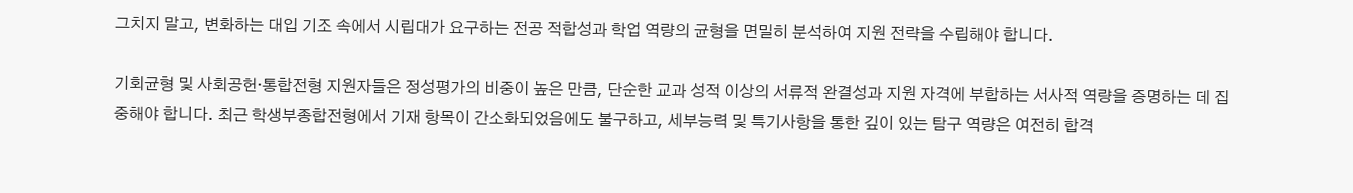그치지 말고, 변화하는 대입 기조 속에서 시립대가 요구하는 전공 적합성과 학업 역량의 균형을 면밀히 분석하여 지원 전략을 수립해야 합니다.

기회균형 및 사회공헌·통합전형 지원자들은 정성평가의 비중이 높은 만큼, 단순한 교과 성적 이상의 서류적 완결성과 지원 자격에 부합하는 서사적 역량을 증명하는 데 집중해야 합니다. 최근 학생부종합전형에서 기재 항목이 간소화되었음에도 불구하고, 세부능력 및 특기사항을 통한 깊이 있는 탐구 역량은 여전히 합격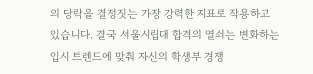의 당락을 결정짓는 가장 강력한 지표로 작용하고 있습니다. 결국 서울시립대 합격의 열쇠는 변화하는 입시 트렌드에 맞춰 자신의 학생부 경쟁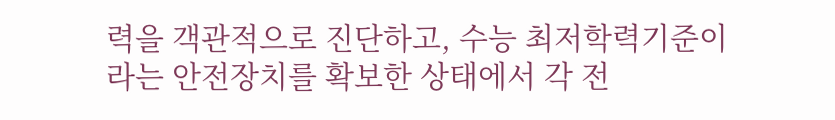력을 객관적으로 진단하고, 수능 최저학력기준이라는 안전장치를 확보한 상태에서 각 전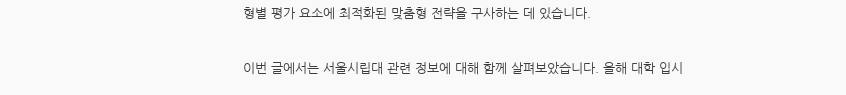형별 평가 요소에 최적화된 맞춤형 전략을 구사하는 데 있습니다.

이번 글에서는 서울시립대 관련 정보에 대해 함께 살펴보았습니다. 올해 대학 입시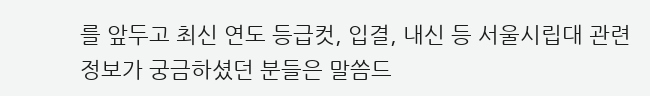를 앞두고 최신 연도 등급컷, 입결, 내신 등 서울시립대 관련 정보가 궁금하셨던 분들은 말씀드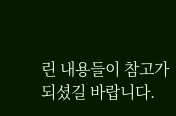린 내용들이 참고가 되셨길 바랍니다.